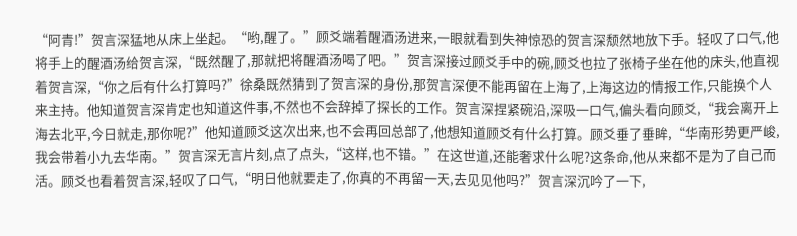“阿青!”贺言深猛地从床上坐起。“哟,醒了。”顾爻端着醒酒汤进来,一眼就看到失神惊恐的贺言深颓然地放下手。轻叹了口气,他将手上的醒酒汤给贺言深,“既然醒了,那就把将醒酒汤喝了吧。”贺言深接过顾爻手中的碗,顾爻也拉了张椅子坐在他的床头,他直视着贺言深,“你之后有什么打算吗?”徐桑既然猜到了贺言深的身份,那贺言深便不能再留在上海了,上海这边的情报工作,只能换个人来主持。他知道贺言深肯定也知道这件事,不然也不会辞掉了探长的工作。贺言深捏紧碗沿,深吸一口气,偏头看向顾爻,“我会离开上海去北平,今日就走,那你呢?”他知道顾爻这次出来,也不会再回总部了,他想知道顾爻有什么打算。顾爻垂了垂眸,“华南形势更严峻,我会带着小九去华南。”贺言深无言片刻,点了点头,“这样,也不错。”在这世道,还能奢求什么呢?这条命,他从来都不是为了自己而活。顾爻也看着贺言深,轻叹了口气,“明日他就要走了,你真的不再留一天,去见见他吗?”贺言深沉吟了一下,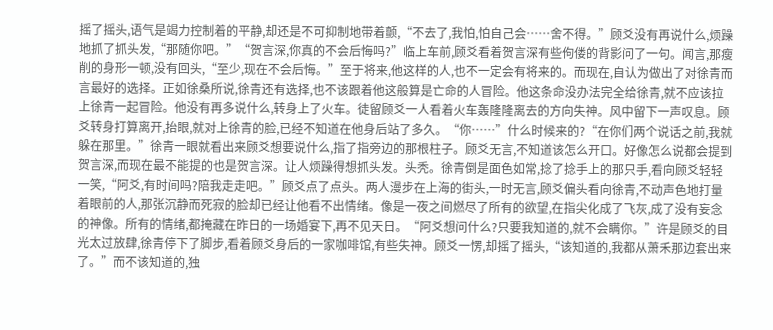摇了摇头,语气是竭力控制着的平静,却还是不可抑制地带着颤,“不去了,我怕,怕自己会……舍不得。”顾爻没有再说什么,烦躁地抓了抓头发,“那随你吧。”“贺言深,你真的不会后悔吗?”临上车前,顾爻看着贺言深有些佝偻的背影问了一句。闻言,那瘦削的身形一顿,没有回头,“至少,现在不会后悔。”至于将来,他这样的人,也不一定会有将来的。而现在,自认为做出了对徐青而言最好的选择。正如徐桑所说,徐青还有选择,也不该跟着他这般算是亡命的人冒险。他这条命没办法完全给徐青,就不应该拉上徐青一起冒险。他没有再多说什么,转身上了火车。徒留顾爻一人看着火车轰隆隆离去的方向失神。风中留下一声叹息。顾爻转身打算离开,抬眼,就对上徐青的脸,已经不知道在他身后站了多久。“你……”什么时候来的?“在你们两个说话之前,我就躲在那里。”徐青一眼就看出来顾爻想要说什么,指了指旁边的那根柱子。顾爻无言,不知道该怎么开口。好像怎么说都会提到贺言深,而现在最不能提的也是贺言深。让人烦躁得想抓头发。头秃。徐青倒是面色如常,捻了捻手上的那只手,看向顾爻轻轻一笑,“阿爻,有时间吗?陪我走走吧。”顾爻点了点头。两人漫步在上海的街头,一时无言,顾爻偏头看向徐青,不动声色地打量着眼前的人,那张沉静而死寂的脸却已经让他看不出情绪。像是一夜之间燃尽了所有的欲望,在指尖化成了飞灰,成了没有妄念的神像。所有的情绪,都掩藏在昨日的一场婚宴下,再不见天日。“阿爻想问什么?只要我知道的,就不会瞒你。”许是顾爻的目光太过放肆,徐青停下了脚步,看着顾爻身后的一家咖啡馆,有些失神。顾爻一愣,却摇了摇头,“该知道的,我都从萧禾那边套出来了。”而不该知道的,独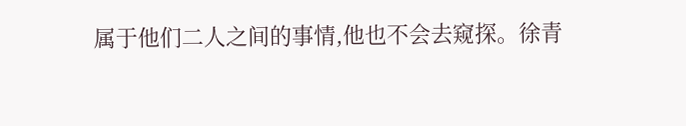属于他们二人之间的事情,他也不会去窥探。徐青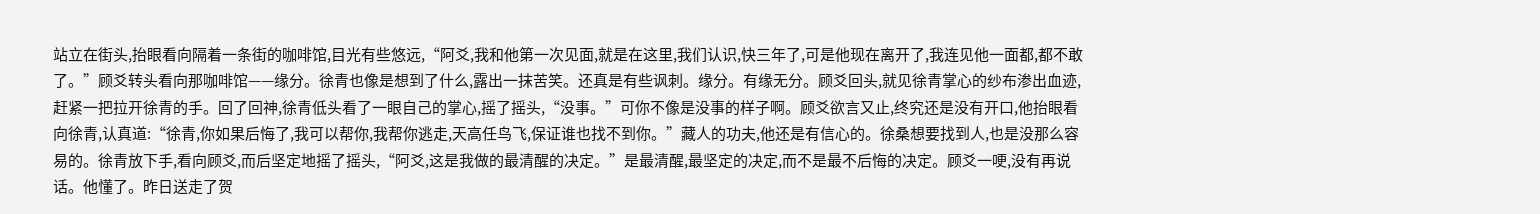站立在街头,抬眼看向隔着一条街的咖啡馆,目光有些悠远,“阿爻,我和他第一次见面,就是在这里,我们认识,快三年了,可是他现在离开了,我连见他一面都,都不敢了。”顾爻转头看向那咖啡馆——缘分。徐青也像是想到了什么,露出一抹苦笑。还真是有些讽刺。缘分。有缘无分。顾爻回头,就见徐青掌心的纱布渗出血迹,赶紧一把拉开徐青的手。回了回神,徐青低头看了一眼自己的掌心,摇了摇头,“没事。”可你不像是没事的样子啊。顾爻欲言又止,终究还是没有开口,他抬眼看向徐青,认真道:“徐青,你如果后悔了,我可以帮你,我帮你逃走,天高任鸟飞,保证谁也找不到你。”藏人的功夫,他还是有信心的。徐桑想要找到人,也是没那么容易的。徐青放下手,看向顾爻,而后坚定地摇了摇头,“阿爻,这是我做的最清醒的决定。”是最清醒,最坚定的决定,而不是最不后悔的决定。顾爻一哽,没有再说话。他懂了。昨日送走了贺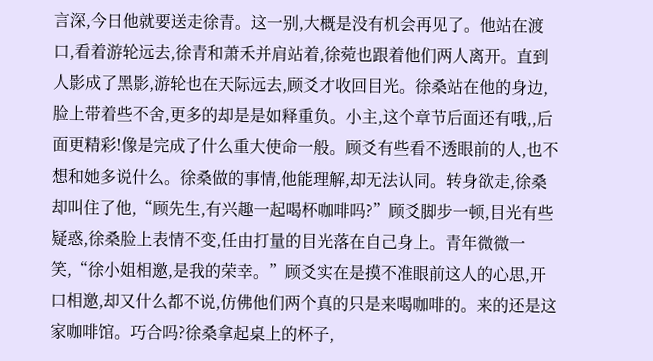言深,今日他就要送走徐青。这一别,大概是没有机会再见了。他站在渡口,看着游轮远去,徐青和萧禾并肩站着,徐菀也跟着他们两人离开。直到人影成了黑影,游轮也在天际远去,顾爻才收回目光。徐桑站在他的身边,脸上带着些不舍,更多的却是是如释重负。小主,这个章节后面还有哦,,后面更精彩!像是完成了什么重大使命一般。顾爻有些看不透眼前的人,也不想和她多说什么。徐桑做的事情,他能理解,却无法认同。转身欲走,徐桑却叫住了他,“顾先生,有兴趣一起喝杯咖啡吗?”顾爻脚步一顿,目光有些疑惑,徐桑脸上表情不变,任由打量的目光落在自己身上。青年微微一笑,“徐小姐相邀,是我的荣幸。”顾爻实在是摸不准眼前这人的心思,开口相邀,却又什么都不说,仿佛他们两个真的只是来喝咖啡的。来的还是这家咖啡馆。巧合吗?徐桑拿起桌上的杯子,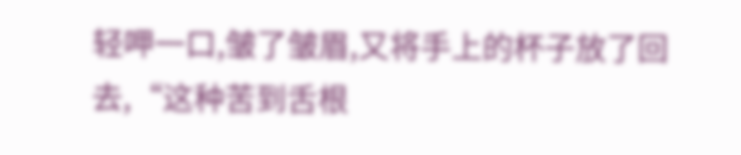轻呷一口,皱了皱眉,又将手上的杯子放了回去,“这种苦到舌根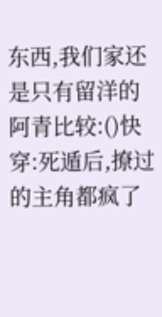东西,我们家还是只有留洋的阿青比较:()快穿:死遁后,撩过的主角都疯了